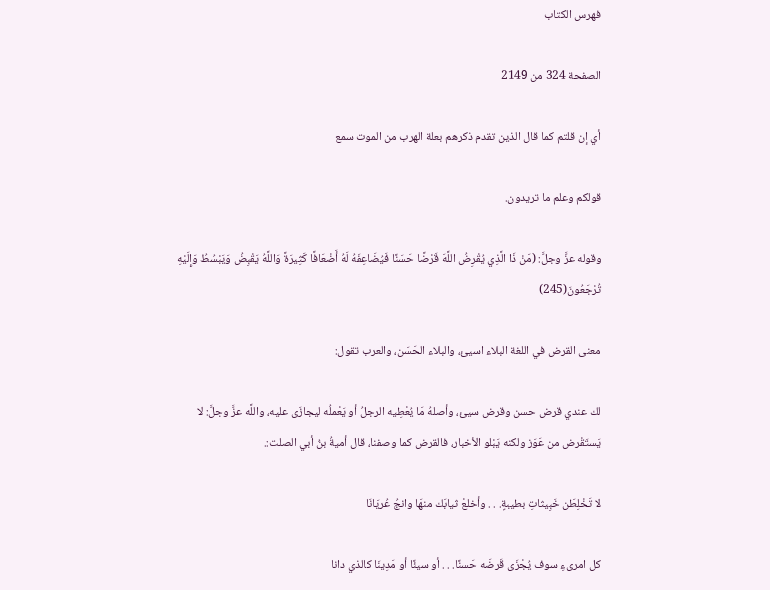فهرس الكتاب

الصفحة 324 من 2149

أي إن قلتم كما قال الذين تقدم ذكرهم بعلة الهرب من الموت سمع

قولكم وعلم ما تريدون.

وقوله عزَّ وجلَّ: (مَنْ ذَا الَّذِي يُقْرِضُ اللَّهَ قَرْضًا حَسَنًا فَيُضَاعِفَهُ لَهُ أَضْعَافًا كَثِيرَةً وَاللَّهُ يَقْبِضُ وَيَبْسُطُ وَإِلَيْهِ تُرْجَعُونَ(245)

معنى القرض في اللغة البلاء اسيئ، والبلاء الحَسَن، والعرب تقول:

لك عندي قرض حسن وقرض سيئ، وأصلهُ مَا يُعْطِيه الرجلُ أو يَعْملُه ليجازَى عليه، واللَّه عزَّ وجلَّ: لا يَستَقْرض من عَوَز ولكنه يَبْلو الأخبار، فالقرض كما وصفنا، قال أميةُ بنُ أبي الصلت:.

لا تَخْلِطَن خَبِيثاتِ بطيبةٍ. . . وأخلعْ ثيابَك منهَا وانجُ عُريَانَا

كل امرىءِ سوف يُجْزَى قَرضَه حَسنًا. . . أو سيئًا أو مَدِينَا كالذي دانا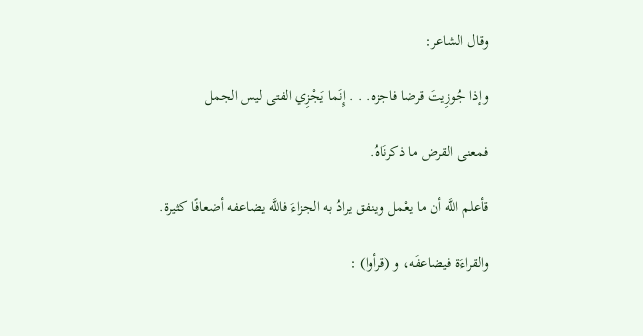وقال الشاعر:

وإذا جُوزِيتَ قرضا فاجزه. . . إِنَما يَجْزِي الفتى ليس الجمل

فمعنى القرض ما ذكرنَاهُ.

قأعلم اللَّه أن ما يعْمل وينفق يرادُ به الجزاءَ فاللَّه يضاعفه أضعافًا كثيرة.

والقراءَة فيضاعفَه، و (قرأوا) :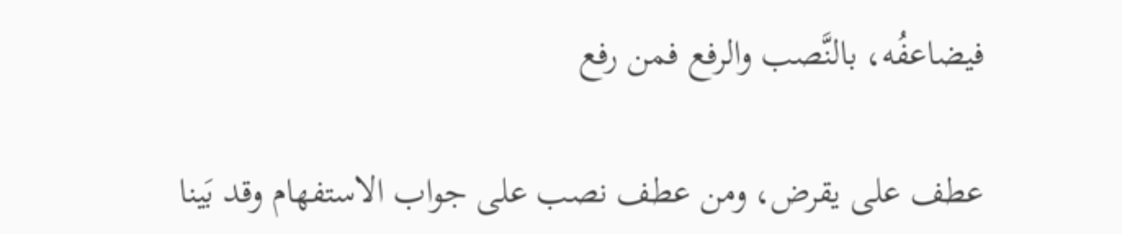فيضاعفُه، بالنَّصب والرفع فمن رفع

عطف على يقرض، ومن عطف نصب على جواب الاستفهام وقد بَينا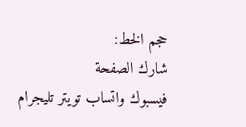حجم الخط:
شارك الصفحة
فيسبوك واتساب تويتر تليجرام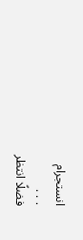انستجرام
. . .
فضلًا انتظر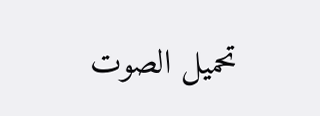تحميل الصوت